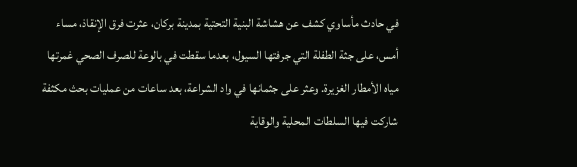في حادث مأساوي كشف عن هشاشة البنية التحتية بمدينة بركان، عثرت فرق الإنقاذ، مساء أمس، على جثة الطفلة التي جرفتها السيول، بعدما سقطت في بالوعة للصرف الصحي غمرتها مياه الأمطار الغزيرة. وعثر على جثمانها في واد الشراعة، بعد ساعات من عمليات بحث مكثفة شاركت فيها السلطات المحلية والوقاية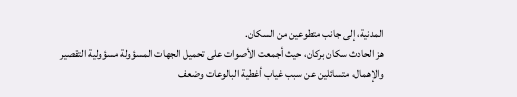المدنية، إلى جانب متطوعين من السكان.
هز الحادث سكان بركان، حيث أجمعت الأصوات على تحميل الجهات المسؤولة مسؤولية التقصير والإهمال، متسائلين عن سبب غياب أغطية البالوعات وضعف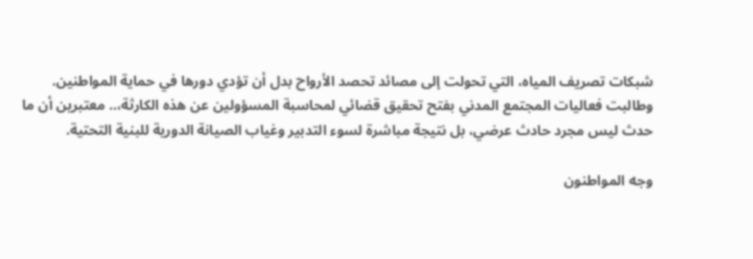شبكات تصريف المياه، التي تحولت إلى مصائد تحصد الأرواح بدل أن تؤدي دورها في حماية المواطنين.
وطالبت فعاليات المجتمع المدني بفتح تحقيق قضائي لمحاسبة المسؤولين عن هذه الكارثة،.. معتبرين أن ما حدث ليس مجرد حادث عرضي، بل نتيجة مباشرة لسوء التدبير وغياب الصيانة الدورية للبنية التحتية.

وجه المواطنون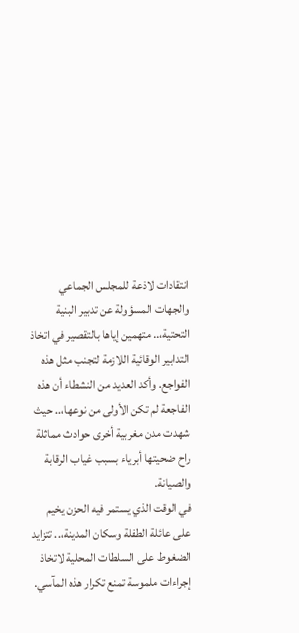انتقادات لاذعة للمجلس الجماعي والجهات المسؤولة عن تدبير البنية التحتية،.. متهمين إياها بالتقصير في اتخاذ التدابير الوقائية اللازمة لتجنب مثل هذه الفواجع. وأكد العديد من النشطاء أن هذه الفاجعة لم تكن الأولى من نوعها،.. حيث شهدت مدن مغربية أخرى حوادث مماثلة راح ضحيتها أبرياء بسبب غياب الرقابة والصيانة.
في الوقت الذي يستمر فيه الحزن يخيم على عائلة الطفلة وسكان المدينة،.. تتزايد الضغوط على السلطات المحلية لاتخاذ إجراءات ملموسة تمنع تكرار هذه المآسي.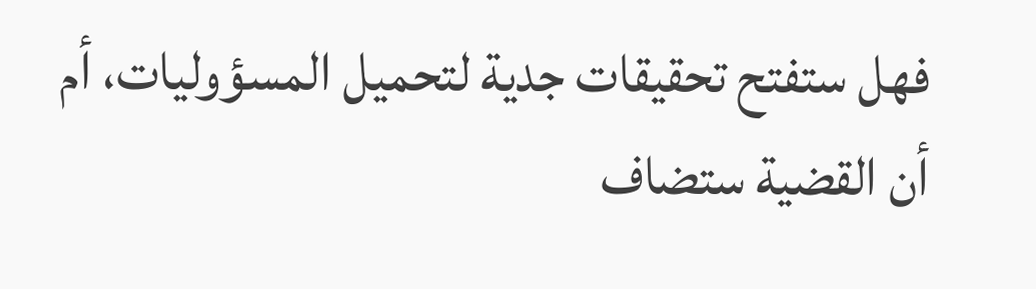فهل ستفتح تحقيقات جدية لتحميل المسؤوليات، أم أن القضية ستضاف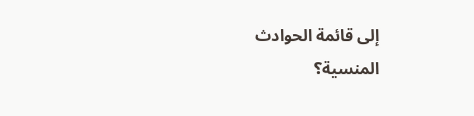إلى قائمة الحوادث المنسية؟